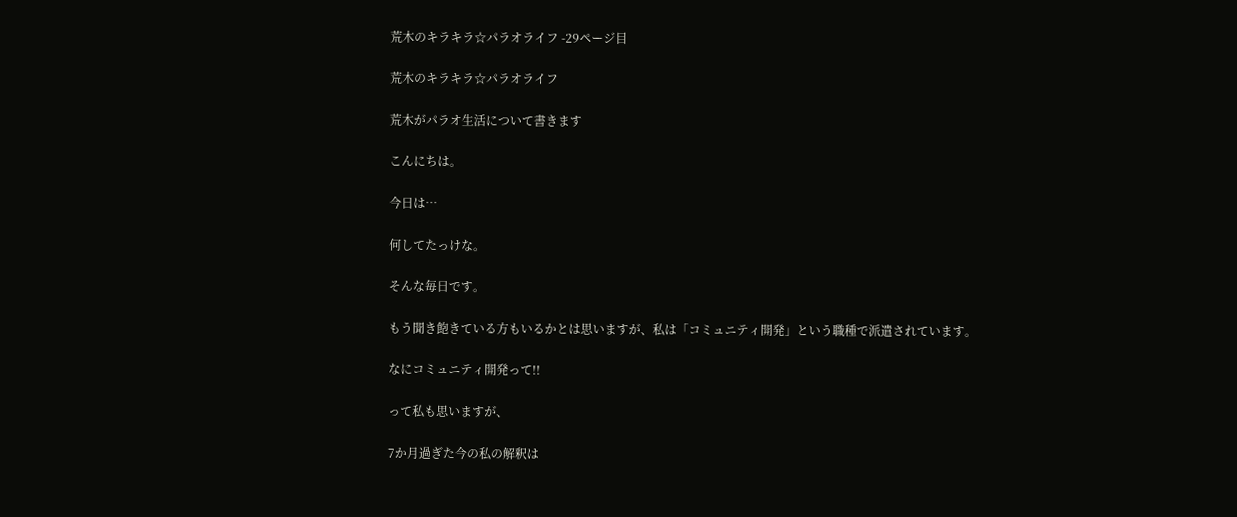荒木のキラキラ☆パラオライフ -29ページ目

荒木のキラキラ☆パラオライフ

荒木がパラオ生活について書きます

こんにちは。

今日は…

何してたっけな。

そんな毎日です。

もう聞き飽きている方もいるかとは思いますが、私は「コミュニティ開発」という職種で派遣されています。

なにコミュニティ開発って!!

って私も思いますが、

7か月過ぎた今の私の解釈は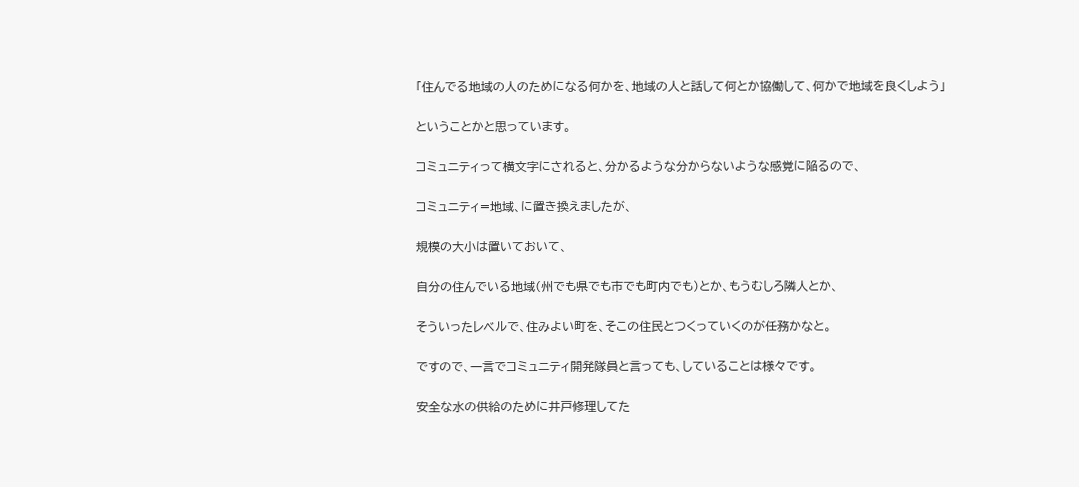「住んでる地域の人のためになる何かを、地域の人と話して何とか協働して、何かで地域を良くしよう」

ということかと思っています。

コミュニティって横文字にされると、分かるような分からないような感覚に陥るので、

コミュニティ=地域、に置き換えましたが、

規模の大小は置いておいて、

自分の住んでいる地域(州でも県でも市でも町内でも)とか、もうむしろ隣人とか、

そういったレベルで、住みよい町を、そこの住民とつくっていくのが任務かなと。

ですので、一言でコミュニティ開発隊員と言っても、していることは様々です。

安全な水の供給のために井戸修理してた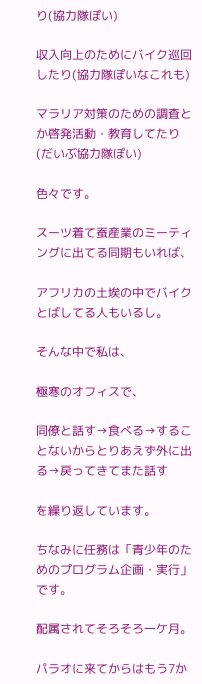り(協力隊ぽい)

収入向上のためにバイク巡回したり(協力隊ぽいなこれも)

マラリア対策のための調査とか啓発活動・教育してたり(だいぶ協力隊ぽい)

色々です。

スーツ着て蚕産業のミーティングに出てる同期もいれば、

アフリカの土埃の中でバイクとばしてる人もいるし。

そんな中で私は、

極寒のオフィスで、

同僚と話す→食べる→することないからとりあえず外に出る→戻ってきてまた話す

を繰り返しています。

ちなみに任務は「青少年のためのプログラム企画・実行」です。

配属されてそろそろ一ケ月。

パラオに来てからはもう7か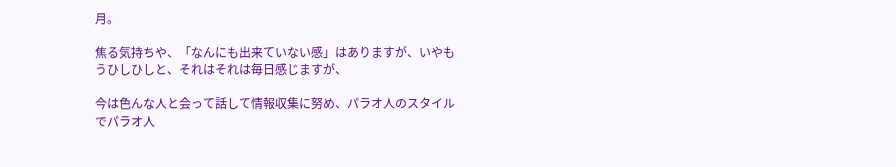月。

焦る気持ちや、「なんにも出来ていない感」はありますが、いやもうひしひしと、それはそれは毎日感じますが、

今は色んな人と会って話して情報収集に努め、パラオ人のスタイルでパラオ人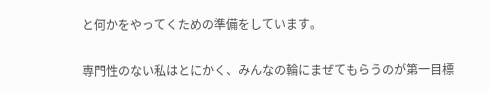と何かをやってくための準備をしています。

専門性のない私はとにかく、みんなの輪にまぜてもらうのが第一目標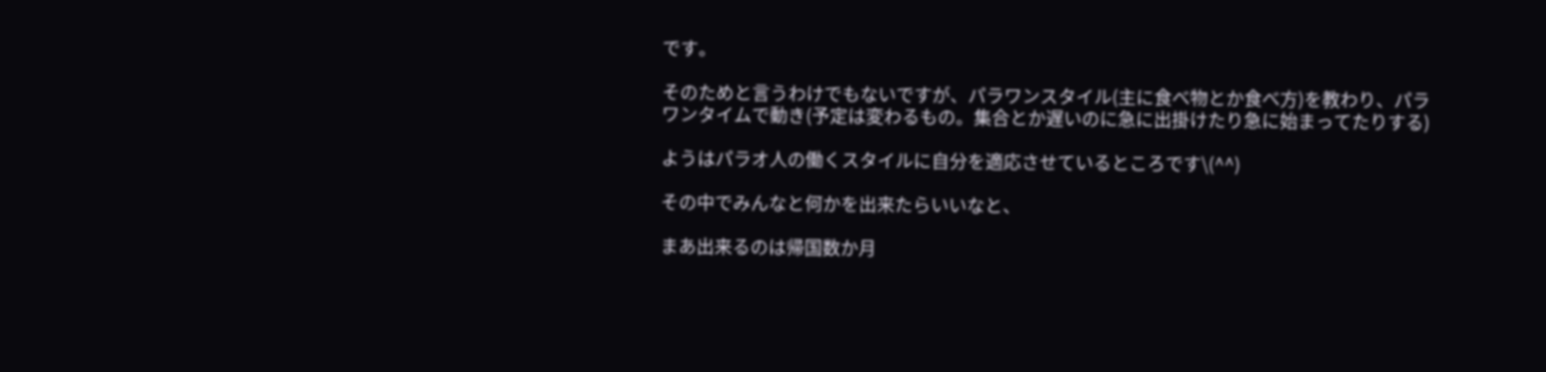です。

そのためと言うわけでもないですが、パラワンスタイル(主に食べ物とか食べ方)を教わり、パラワンタイムで動き(予定は変わるもの。集合とか遅いのに急に出掛けたり急に始まってたりする)

ようはパラオ人の働くスタイルに自分を適応させているところです\(^^)

その中でみんなと何かを出来たらいいなと、

まあ出来るのは帰国数か月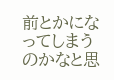前とかになってしまうのかなと思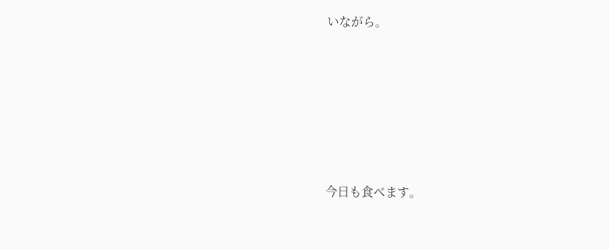いながら。






今日も食べます。